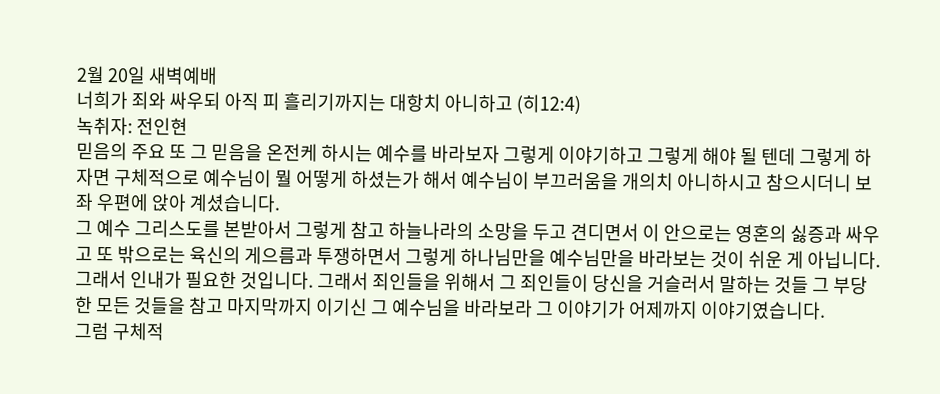2월 20일 새벽예배
너희가 죄와 싸우되 아직 피 흘리기까지는 대항치 아니하고 (히12:4)
녹취자: 전인현
믿음의 주요 또 그 믿음을 온전케 하시는 예수를 바라보자 그렇게 이야기하고 그렇게 해야 될 텐데 그렇게 하자면 구체적으로 예수님이 뭘 어떻게 하셨는가 해서 예수님이 부끄러움을 개의치 아니하시고 참으시더니 보좌 우편에 앉아 계셨습니다.
그 예수 그리스도를 본받아서 그렇게 참고 하늘나라의 소망을 두고 견디면서 이 안으로는 영혼의 싫증과 싸우고 또 밖으로는 육신의 게으름과 투쟁하면서 그렇게 하나님만을 예수님만을 바라보는 것이 쉬운 게 아닙니다. 그래서 인내가 필요한 것입니다. 그래서 죄인들을 위해서 그 죄인들이 당신을 거슬러서 말하는 것들 그 부당한 모든 것들을 참고 마지막까지 이기신 그 예수님을 바라보라 그 이야기가 어제까지 이야기였습니다.
그럼 구체적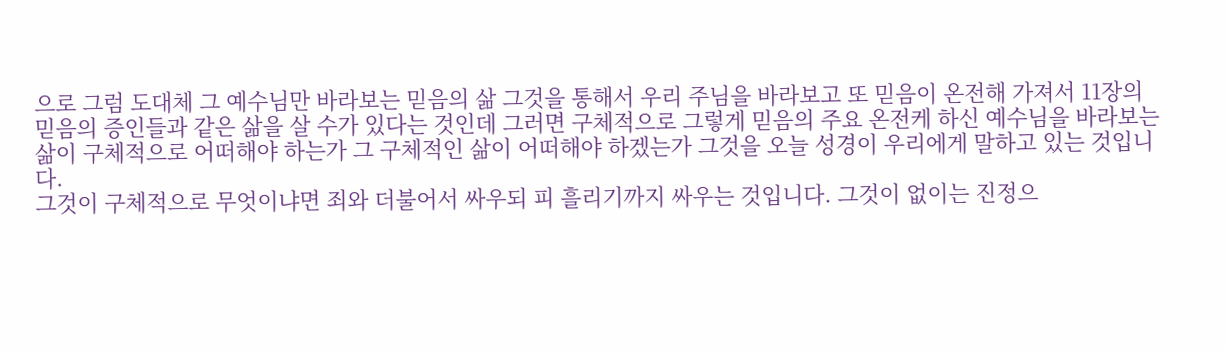으로 그럼 도대체 그 예수님만 바라보는 믿음의 삶 그것을 통해서 우리 주님을 바라보고 또 믿음이 온전해 가져서 11장의 믿음의 증인들과 같은 삶을 살 수가 있다는 것인데 그러면 구체적으로 그렇게 믿음의 주요 온전케 하신 예수님을 바라보는 삶이 구체적으로 어떠해야 하는가 그 구체적인 삶이 어떠해야 하겠는가 그것을 오늘 성경이 우리에게 말하고 있는 것입니다.
그것이 구체적으로 무엇이냐면 죄와 더불어서 싸우되 피 흘리기까지 싸우는 것입니다. 그것이 없이는 진정으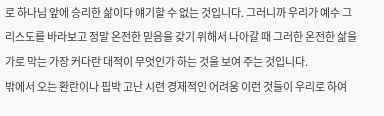로 하나님 앞에 승리한 삶이다 얘기할 수 없는 것입니다. 그러니까 우리가 예수 그리스도를 바라보고 정말 온전한 믿음을 갖기 위해서 나아갈 때 그러한 온전한 삶을 가로 막는 가장 커다란 대적이 무엇인가 하는 것을 보여 주는 것입니다.
밖에서 오는 환란이나 핍박 고난 시련 경제적인 어려움 이런 것들이 우리로 하여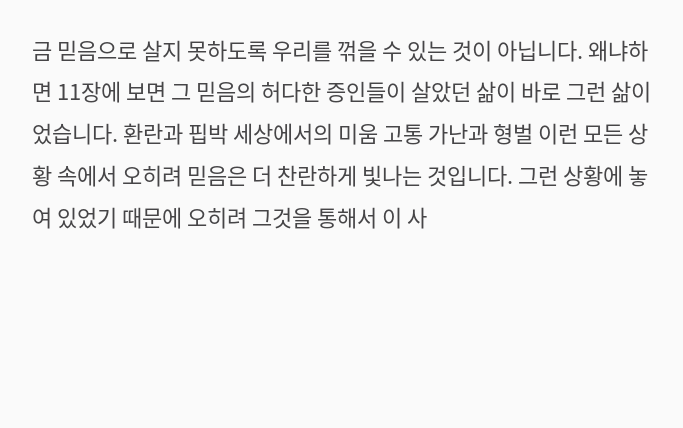금 믿음으로 살지 못하도록 우리를 꺾을 수 있는 것이 아닙니다. 왜냐하면 11장에 보면 그 믿음의 허다한 증인들이 살았던 삶이 바로 그런 삶이었습니다. 환란과 핍박 세상에서의 미움 고통 가난과 형벌 이런 모든 상황 속에서 오히려 믿음은 더 찬란하게 빛나는 것입니다. 그런 상황에 놓여 있었기 때문에 오히려 그것을 통해서 이 사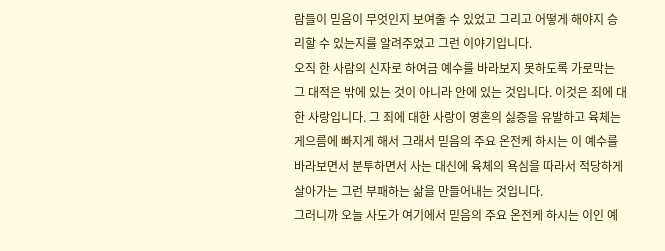람들이 믿음이 무엇인지 보여줄 수 있었고 그리고 어떻게 해야지 승리할 수 있는지를 알려주었고 그런 이야기입니다.
오직 한 사람의 신자로 하여금 예수를 바라보지 못하도록 가로막는 그 대적은 밖에 있는 것이 아니라 안에 있는 것입니다. 이것은 죄에 대한 사랑입니다. 그 죄에 대한 사랑이 영혼의 싫증을 유발하고 육체는 게으름에 빠지게 해서 그래서 믿음의 주요 온전케 하시는 이 예수를 바라보면서 분투하면서 사는 대신에 육체의 욕심을 따라서 적당하게 살아가는 그런 부패하는 삶을 만들어내는 것입니다.
그러니까 오늘 사도가 여기에서 믿음의 주요 온전케 하시는 이인 예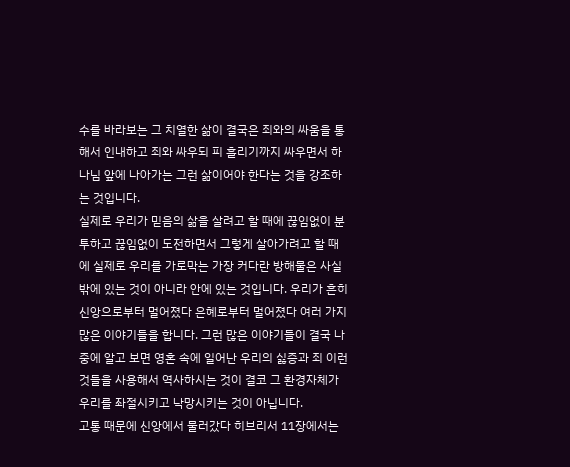수를 바라보는 그 치열한 삶이 결국은 죄와의 싸움을 통해서 인내하고 죄와 싸우되 피 흘리기까지 싸우면서 하나님 앞에 나아가는 그런 삶이어야 한다는 것을 강조하는 것입니다.
실제로 우리가 믿음의 삶을 살려고 할 때에 끊임없이 분투하고 끊임없이 도전하면서 그렇게 살아가려고 할 때에 실제로 우리를 가로막는 가장 커다란 방해물은 사실 밖에 있는 것이 아니라 안에 있는 것입니다. 우리가 흔히 신앙으로부터 멀어졌다 은혜로부터 멀어졌다 여러 가지 많은 이야기들을 합니다. 그런 많은 이야기들이 결국 나중에 알고 보면 영혼 속에 일어난 우리의 싫증과 죄 이런 것들을 사용해서 역사하시는 것이 결코 그 환경자체가 우리를 좌절시키고 낙망시키는 것이 아닙니다.
고통 때문에 신앙에서 물러갔다 히브리서 11장에서는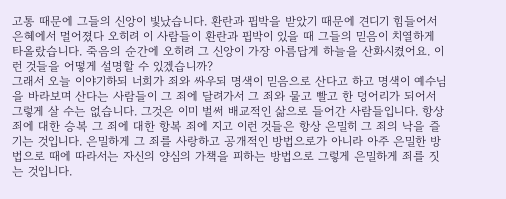고통 때문에 그들의 신앙이 빛났습니다. 환란과 핍박을 받았기 때문에 견디기 힘들어서 은혜에서 멀어졌다 오히려 이 사람들이 환란과 핍박이 있을 때 그들의 믿음이 치열하게 타올랐습니다. 죽음의 순간에 오히려 그 신앙이 가장 아름답게 하늘을 산화시켰어요. 이런 것들을 어떻게 설명할 수 있겠습니까?
그래서 오늘 이야기하되 너희가 죄와 싸우되 명색이 믿음으로 산다고 하고 명색이 예수님을 바라보며 산다는 사람들이 그 죄에 달려가서 그 죄와 물고 빨고 한 덩어리가 되어서 그렇게 살 수는 없습니다. 그것은 이미 벌써 배교적인 삶으로 들어간 사람들입니다. 항상 죄에 대한 승복 그 죄에 대한 항복 죄에 지고 이런 것들은 항상 은밀히 그 죄의 낙을 즐기는 것입니다. 은밀하게 그 죄를 사랑하고 공개적인 방법으로가 아니라 아주 은밀한 방법으로 때에 따라서는 자신의 양심의 가책을 피하는 방법으로 그렇게 은밀하게 죄를 짓는 것입니다.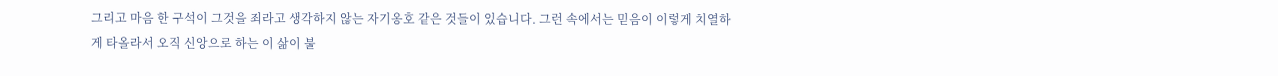그리고 마음 한 구석이 그것을 죄라고 생각하지 않는 자기옹호 같은 것들이 있습니다. 그런 속에서는 믿음이 이렇게 치열하게 타올라서 오직 신앙으로 하는 이 삶이 불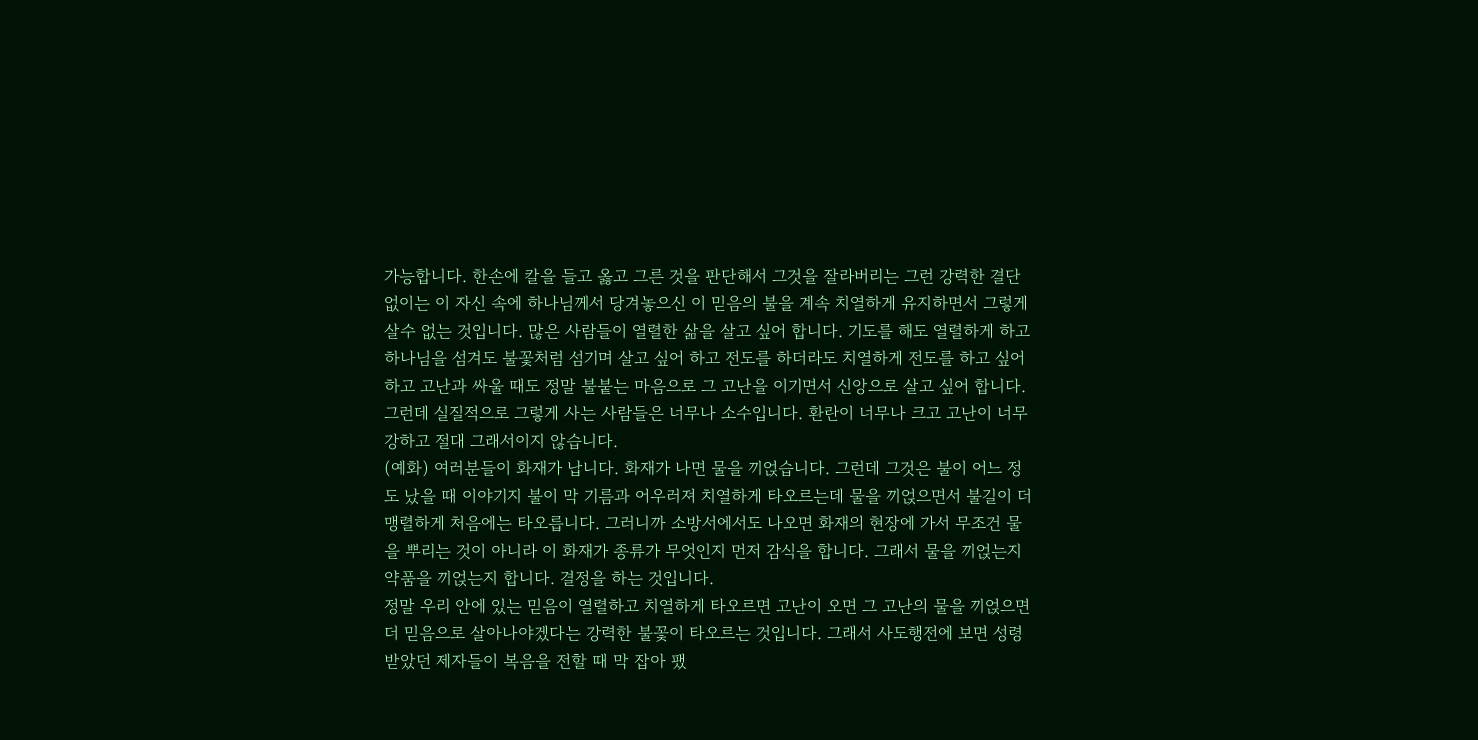가능합니다. 한손에 칼을 들고 옳고 그른 것을 판단해서 그것을 잘라버리는 그런 강력한 결단 없이는 이 자신 속에 하나님께서 당겨놓으신 이 믿음의 불을 계속 치열하게 유지하면서 그렇게 살수 없는 것입니다. 많은 사람들이 열렬한 삶을 살고 싶어 합니다. 기도를 해도 열렬하게 하고 하나님을 섬겨도 불꽃처럼 섬기며 살고 싶어 하고 전도를 하더라도 치열하게 전도를 하고 싶어 하고 고난과 싸울 때도 정말 불붙는 마음으로 그 고난을 이기면서 신앙으로 살고 싶어 합니다. 그런데 실질적으로 그렇게 사는 사람들은 너무나 소수입니다. 환란이 너무나 크고 고난이 너무 강하고 절대 그래서이지 않습니다.
(예화) 여러분들이 화재가 납니다. 화재가 나면 물을 끼얹습니다. 그런데 그것은 불이 어느 정도 났을 때 이야기지 불이 막 기름과 어우러져 치열하게 타오르는데 물을 끼얹으면서 불길이 더 맹렬하게 처음에는 타오릅니다. 그러니까 소방서에서도 나오면 화재의 현장에 가서 무조건 물을 뿌리는 것이 아니라 이 화재가 종류가 무엇인지 먼저 감식을 합니다. 그래서 물을 끼얹는지 약품을 끼얹는지 합니다. 결정을 하는 것입니다.
정말 우리 안에 있는 믿음이 열렬하고 치열하게 타오르면 고난이 오면 그 고난의 물을 끼얹으면 더 믿음으로 살아나야겠다는 강력한 불꽃이 타오르는 것입니다. 그래서 사도행전에 보면 성령 받았던 제자들이 복음을 전할 때 막 잡아 팼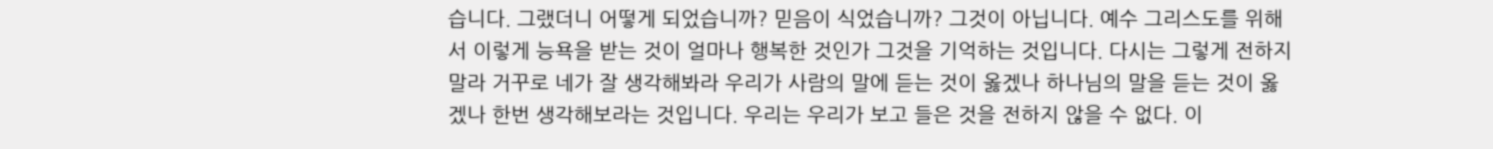습니다. 그랬더니 어떻게 되었습니까? 믿음이 식었습니까? 그것이 아닙니다. 예수 그리스도를 위해서 이렇게 능욕을 받는 것이 얼마나 행복한 것인가 그것을 기억하는 것입니다. 다시는 그렇게 전하지 말라 거꾸로 네가 잘 생각해봐라 우리가 사람의 말에 듣는 것이 옳겠나 하나님의 말을 듣는 것이 옳겠나 한번 생각해보라는 것입니다. 우리는 우리가 보고 들은 것을 전하지 않을 수 없다. 이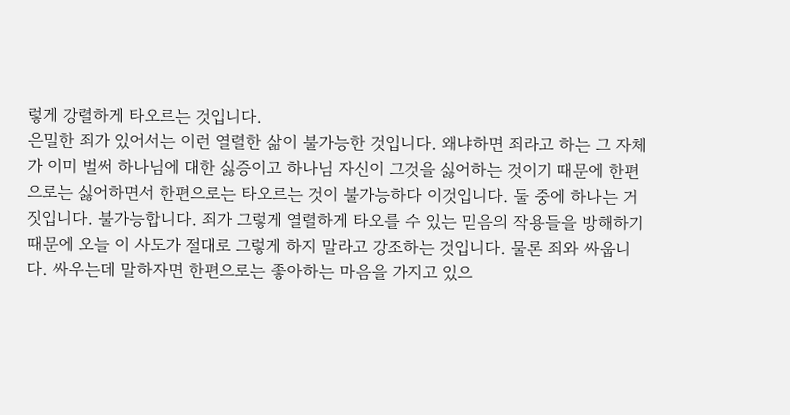렇게 강렬하게 타오르는 것입니다.
은밀한 죄가 있어서는 이런 열렬한 삶이 불가능한 것입니다. 왜냐하면 죄라고 하는 그 자체가 이미 벌써 하나님에 대한 싫증이고 하나님 자신이 그것을 싫어하는 것이기 때문에 한편으로는 싫어하면서 한편으로는 타오르는 것이 불가능하다 이것입니다. 둘 중에 하나는 거짓입니다. 불가능합니다. 죄가 그렇게 열렬하게 타오를 수 있는 믿음의 작용들을 방해하기 때문에 오늘 이 사도가 절대로 그렇게 하지 말라고 강조하는 것입니다. 물론 죄와 싸웁니다. 싸우는데 말하자면 한편으로는 좋아하는 마음을 가지고 있으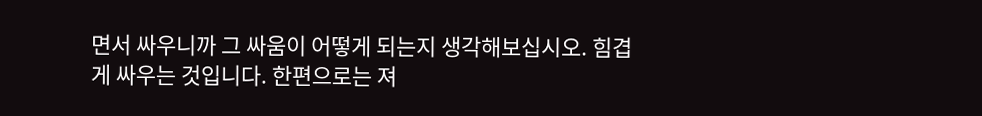면서 싸우니까 그 싸움이 어떻게 되는지 생각해보십시오. 힘겹게 싸우는 것입니다. 한편으로는 져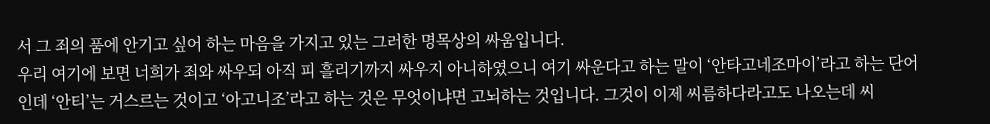서 그 죄의 품에 안기고 싶어 하는 마음을 가지고 있는 그러한 명목상의 싸움입니다.
우리 여기에 보면 너희가 죄와 싸우되 아직 피 흘리기까지 싸우지 아니하였으니 여기 싸운다고 하는 말이 ‘안타고네조마이’라고 하는 단어인데 ‘안티’는 거스르는 것이고 ‘아고니조’라고 하는 것은 무엇이냐면 고뇌하는 것입니다. 그것이 이제 씨름하다라고도 나오는데 씨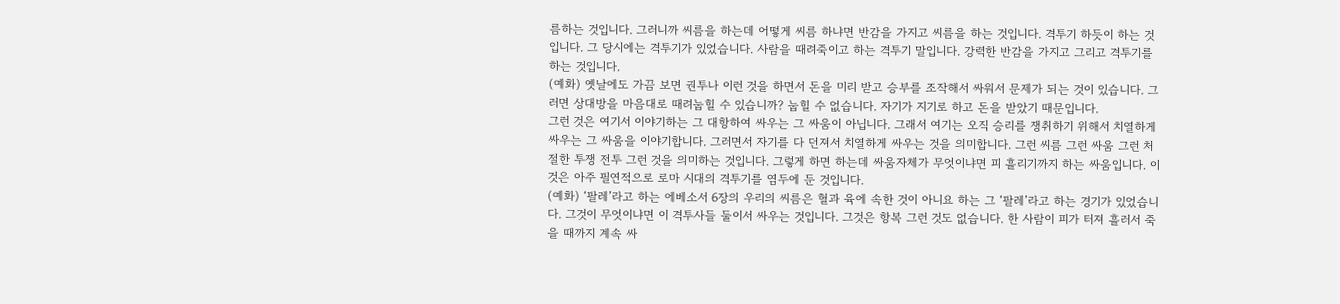름하는 것입니다. 그러니까 씨름을 하는데 어떻게 씨름 하냐면 반감을 가지고 씨름을 하는 것입니다. 격투기 하듯이 하는 것입니다. 그 당시에는 격투기가 있었습니다. 사람을 때려죽이고 하는 격투기 말입니다. 강력한 반감을 가지고 그리고 격투기를 하는 것입니다.
(예화) 옛날에도 가끔 보면 권투나 이런 것을 하면서 돈을 미리 받고 승부를 조작해서 싸워서 문제가 되는 것이 있습니다. 그러면 상대방을 마음대로 때려눕힐 수 있습니까? 눕힐 수 없습니다. 자기가 지기로 하고 돈을 받았기 때문입니다.
그런 것은 여기서 이야기하는 그 대항하여 싸우는 그 싸움이 아닙니다. 그래서 여기는 오직 승리를 쟁취하기 위해서 치열하게 싸우는 그 싸움을 이야기합니다. 그러면서 자기를 다 던져서 치열하게 싸우는 것을 의미합니다. 그런 씨름 그런 싸움 그런 처절한 투쟁 전투 그런 것을 의미하는 것입니다. 그렇게 하면 하는데 싸움자체가 무엇이냐면 피 흘리기까지 하는 싸움입니다. 이것은 아주 필연적으로 로마 시대의 격투기를 염두에 둔 것입니다.
(예화) ‘팔레’라고 하는 에베소서 6장의 우리의 씨름은 혈과 육에 속한 것이 아니요 하는 그 ‘팔레’라고 하는 경기가 있었습니다. 그것이 무엇이냐면 이 격투사들 둘이서 싸우는 것입니다. 그것은 항복 그런 것도 없습니다. 한 사람이 피가 터져 흘러서 죽을 때까지 계속 싸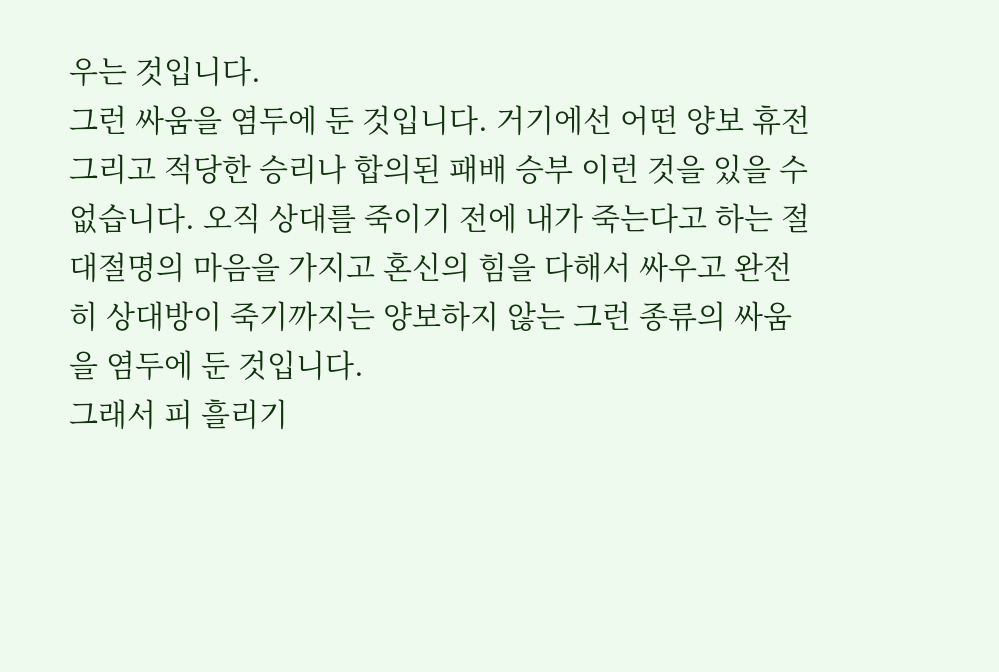우는 것입니다.
그런 싸움을 염두에 둔 것입니다. 거기에선 어떤 양보 휴전 그리고 적당한 승리나 합의된 패배 승부 이런 것을 있을 수 없습니다. 오직 상대를 죽이기 전에 내가 죽는다고 하는 절대절명의 마음을 가지고 혼신의 힘을 다해서 싸우고 완전히 상대방이 죽기까지는 양보하지 않는 그런 종류의 싸움을 염두에 둔 것입니다.
그래서 피 흘리기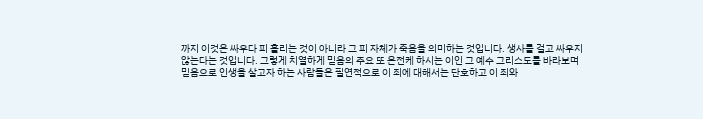까지 이것은 싸우다 피 흘리는 것이 아니라 그 피 자체가 죽음을 의미하는 것입니다. 생사를 걸고 싸우지 않는다는 것입니다. 그렇게 치열하게 믿음의 주요 또 온전케 하시는 이인 그 예수 그리스도를 바라보며 믿음으로 인생을 살고자 하는 사람들은 필연적으로 이 죄에 대해서는 단호하고 이 죄와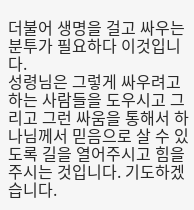더불어 생명을 걸고 싸우는 분투가 필요하다 이것입니다.
성령님은 그렇게 싸우려고 하는 사람들을 도우시고 그리고 그런 싸움을 통해서 하나님께서 믿음으로 살 수 있도록 길을 열어주시고 힘을 주시는 것입니다. 기도하겠습니다.